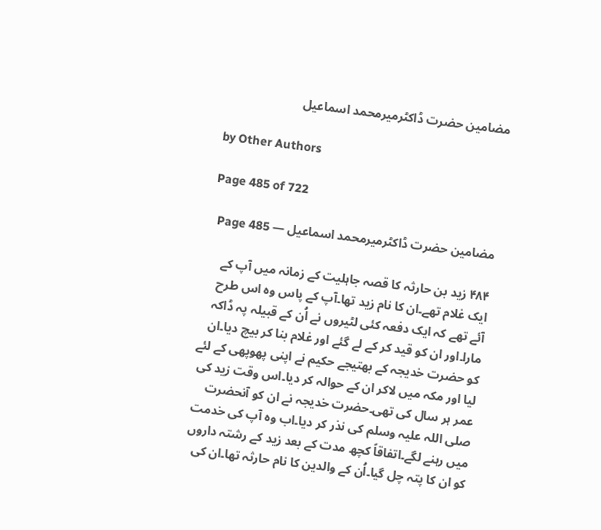مضامین حضرت ڈاکٹرمیرمحمد اسماعیل

by Other Authors

Page 485 of 722

مضامین حضرت ڈاکٹرمیرمحمد اسماعیل — Page 485

۴۸۴ زید بن حارثہ کا قصہ جاہلیت کے زمانہ میں آپ کے ایک غلام تھے۔ان کا نام زید تھا۔آپ کے پاس وہ اس طرح آئے تھے کہ ایک دفعہ کئی لٹیروں نے اُن کے قبیلہ پہ ڈاکہ مارا۔اور ان کو قید کر کے لے گئے اور غلام بنا کر بیچ دیا۔ان کو حضرت خدیجہ کے بھتیجے حکیم نے اپنی پھوپھی کے لئے لیا اور مکہ میں لاکر ان کے حوالہ کر دیا۔اس وقت زید کی عمر ہر سال کی تھی۔حضرت خدیجہ نے ان کو آنحضرت صلی اللہ علیہ وسلم کی نذر کر دیا۔اب وہ آپ کی خدمت میں رہنے لگے۔اتفاقاً کچھ مدت کے بعد زید کے رشتہ داروں کو ان کا پتہ چل گیا۔اُن کے والدین کا نام حارثہ تھا۔ان کی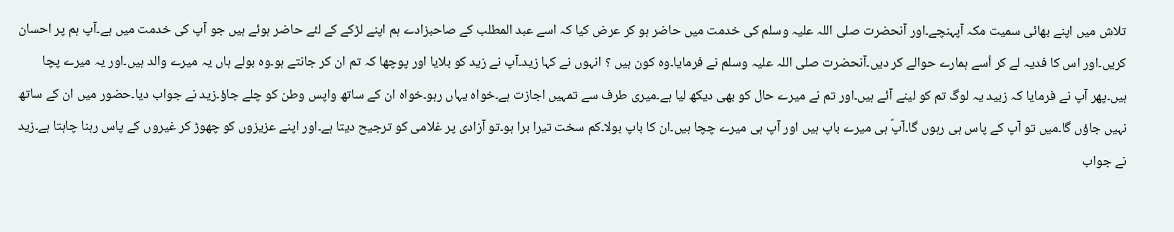تلاش میں اپنے بھائی سمیت مکہ آپہنچے۔اور آنحضرت صلی اللہ علیہ وسلم کی خدمت میں حاضر ہو کر عرض کیا کہ اسے عبد المطلب کے صاحبزادے ہم اپنے لڑکے کے لئے حاضر ہوئے ہیں جو آپ کی خدمت میں ہے۔آپ ہم پر احسان کریں۔اور اس کا فدیہ لے کر اُسے ہمارے حوالے کر دیں۔آنحضرت صلی اللہ علیہ وسلم نے فرمایا۔وہ کون ہیں ؟ انہوں نے کہا زید۔آپ نے زید کو بلایا اور پوچھا کہ تم ان کر جانتے ہو۔وہ بولے ہاں یہ میرے والد ہیں۔اور یہ میرے پچا ہیں۔پھر آپ نے فرمایا کہ زبید یہ لوگ تم کو لینے آئے ہیں۔اور تم نے میرے حال کو بھی دیکھ لیا ہے۔میری طرف سے تمہیں اجازت ہے۔خواہ یہاں رہو۔خواہ ان کے ساتھ واپس وطن کو چلے جاؤ۔زید نے جواب دیا۔حضور میں ان کے ساتھ نہیں جاؤں گا۔میں تو آپ کے پاس ہی رہوں گا۔آپؐ ہی میرے باپ ہیں اور آپ ہی میرے چچا ہیں۔ان کا باپ بولا۔کم سخت تیرا برا ہو۔تو آزادی پر غلامی کو ترجیح دیتا ہے۔اور اپنے عزیزوں کو چھوڑ کر غیروں کے پاس رہنا چاہتا ہے۔زید نے جواب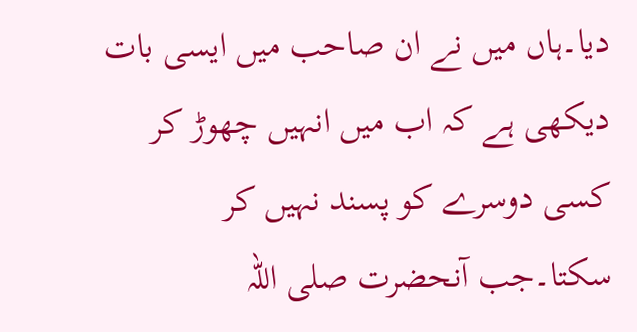دیا۔ہاں میں نے ان صاحب میں ایسی بات دیکھی ہے کہ اب میں انہیں چھوڑ کر کسی دوسرے کو پسند نہیں کر سکتا۔جب آنحضرت صلی اللہ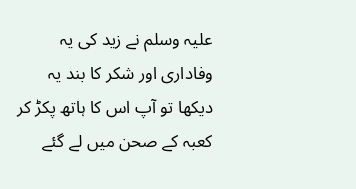علیہ وسلم نے زید کی یہ وفاداری اور شکر کا بند یہ دیکھا تو آپ اس کا ہاتھ پکڑ کر کعبہ کے صحن میں لے گئے